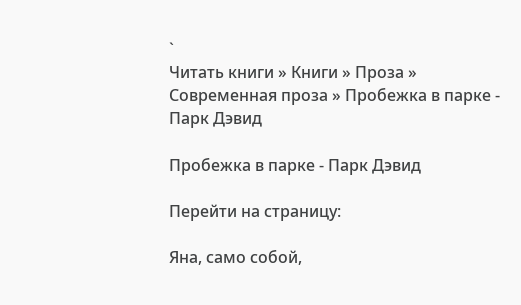`
Читать книги » Книги » Проза » Современная проза » Пробежка в парке - Парк Дэвид

Пробежка в парке - Парк Дэвид

Перейти на страницу:

Яна, само собой,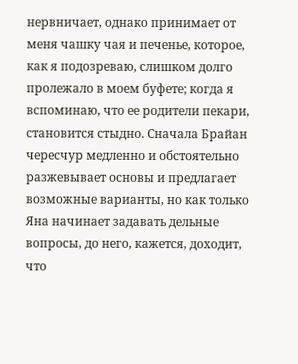нервничает, однако принимает от меня чашку чая и печенье, которое, как я подозреваю, слишком долго пролежало в моем буфете; когда я вспоминаю, что ее родители пекари, становится стыдно. Сначала Брайан чересчур медленно и обстоятельно разжевывает основы и предлагает возможные варианты, но как только Яна начинает задавать дельные вопросы, до него, кажется, доходит, что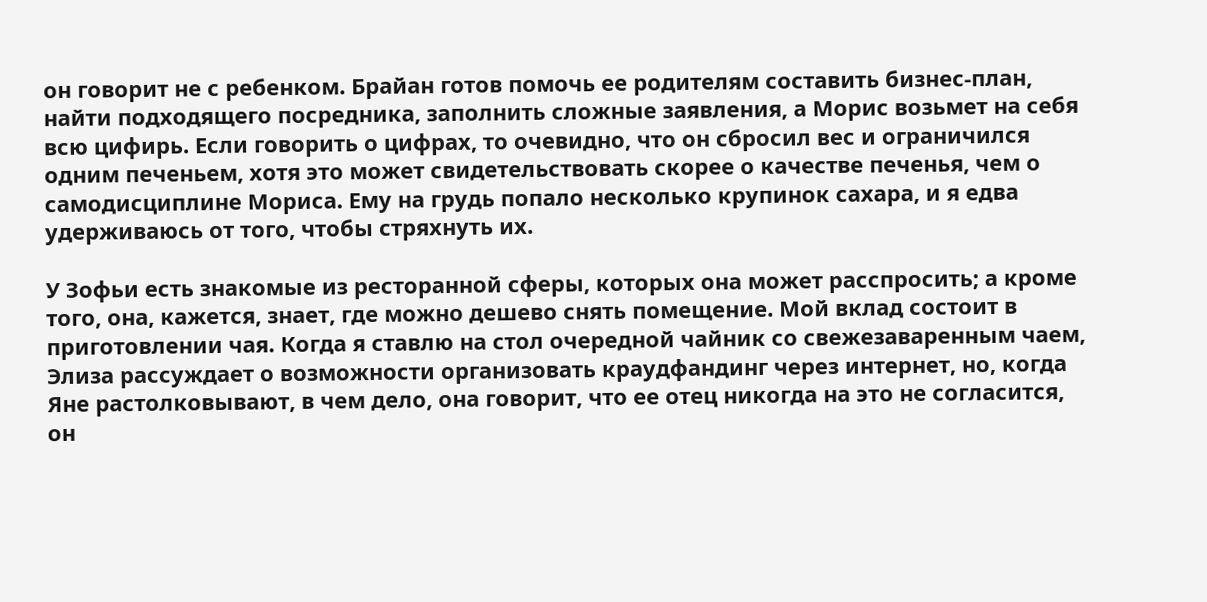он говорит не с ребенком. Брайан готов помочь ее родителям составить бизнес-план, найти подходящего посредника, заполнить сложные заявления, а Морис возьмет на себя всю цифирь. Если говорить о цифрах, то очевидно, что он сбросил вес и ограничился одним печеньем, хотя это может свидетельствовать скорее о качестве печенья, чем о самодисциплине Мориса. Ему на грудь попало несколько крупинок сахара, и я едва удерживаюсь от того, чтобы стряхнуть их.

У Зофьи есть знакомые из ресторанной сферы, которых она может расспросить; а кроме того, она, кажется, знает, где можно дешево снять помещение. Мой вклад состоит в приготовлении чая. Когда я ставлю на стол очередной чайник со свежезаваренным чаем, Элиза рассуждает о возможности организовать краудфандинг через интернет, но, когда Яне растолковывают, в чем дело, она говорит, что ее отец никогда на это не согласится, он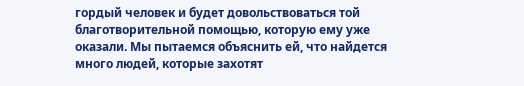гордый человек и будет довольствоваться той благотворительной помощью, которую ему уже оказали. Мы пытаемся объяснить ей, что найдется много людей, которые захотят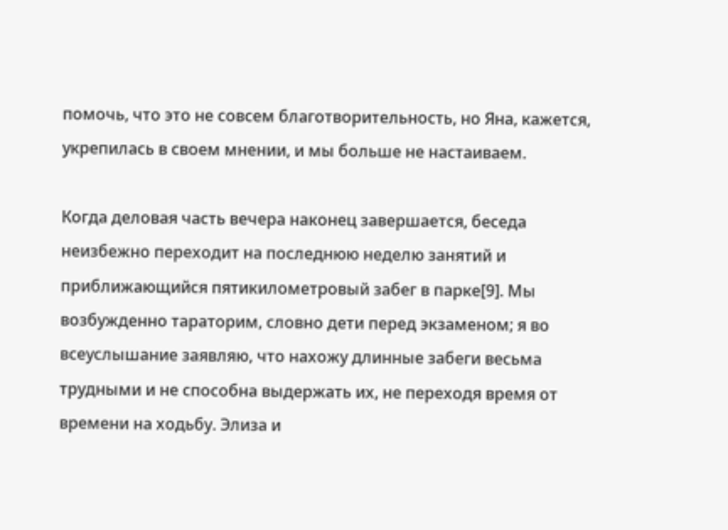помочь, что это не совсем благотворительность, но Яна, кажется, укрепилась в своем мнении, и мы больше не настаиваем.

Когда деловая часть вечера наконец завершается, беседа неизбежно переходит на последнюю неделю занятий и приближающийся пятикилометровый забег в парке[9]. Мы возбужденно тараторим, словно дети перед экзаменом; я во всеуслышание заявляю, что нахожу длинные забеги весьма трудными и не способна выдержать их, не переходя время от времени на ходьбу. Элиза и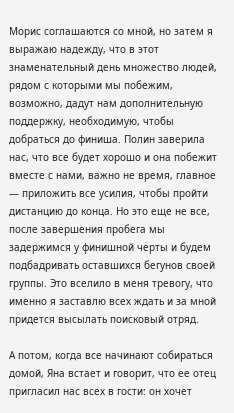Морис соглашаются со мной, но затем я выражаю надежду, что в этот знаменательный день множество людей, рядом с которыми мы побежим, возможно, дадут нам дополнительную поддержку, необходимую, чтобы добраться до финиша. Полин заверила нас, что все будет хорошо и она побежит вместе с нами, важно не время, главное — приложить все усилия, чтобы пройти дистанцию до конца. Но это еще не все, после завершения пробега мы задержимся у финишной черты и будем подбадривать оставшихся бегунов своей группы. Это вселило в меня тревогу, что именно я заставлю всех ждать и за мной придется высылать поисковый отряд.

А потом, когда все начинают собираться домой, Яна встает и говорит, что ее отец пригласил нас всех в гости: он хочет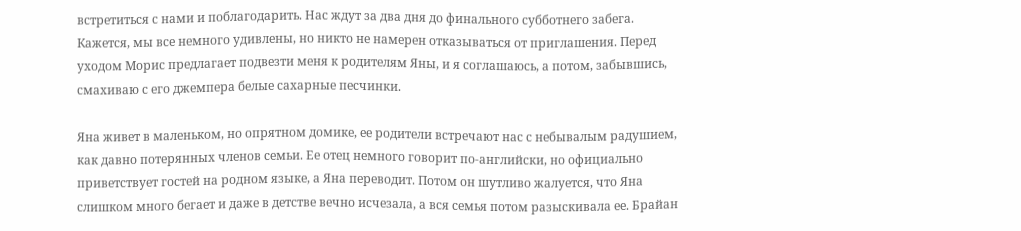встретиться с нами и поблагодарить. Нас ждут за два дня до финального субботнего забега. Кажется, мы все немного удивлены, но никто не намерен отказываться от приглашения. Перед уходом Морис предлагает подвезти меня к родителям Яны, и я соглашаюсь, а потом, забывшись, смахиваю с его джемпера белые сахарные песчинки.

Яна живет в маленьком, но опрятном домике, ее родители встречают нас с небывалым радушием, как давно потерянных членов семьи. Ее отец немного говорит по-английски, но официально приветствует гостей на родном языке, а Яна переводит. Потом он шутливо жалуется, что Яна слишком много бегает и даже в детстве вечно исчезала, а вся семья потом разыскивала ее. Брайан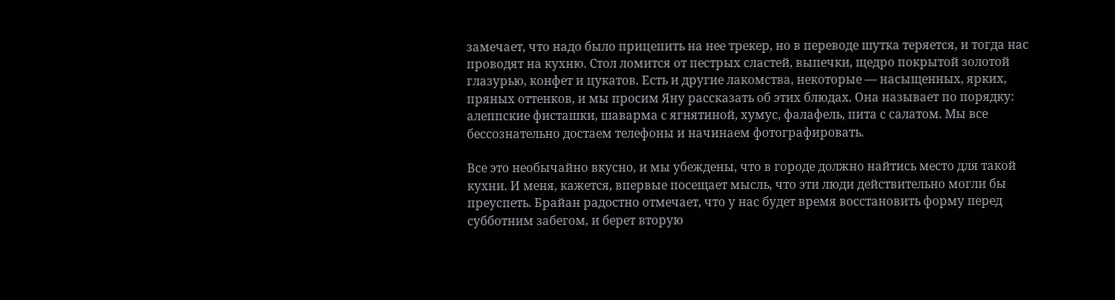замечает, что надо было прицепить на нее трекер, но в переводе шутка теряется, и тогда нас проводят на кухню. Стол ломится от пестрых сластей, выпечки, щедро покрытой золотой глазурью, конфет и цукатов. Есть и другие лакомства, некоторые — насыщенных, ярких, пряных оттенков, и мы просим Яну рассказать об этих блюдах. Она называет по порядку: алеппские фисташки, шаварма с ягнятиной, хумус, фалафель, пита с салатом. Мы все бессознательно достаем телефоны и начинаем фотографировать.

Все это необычайно вкусно, и мы убеждены, что в городе должно найтись место для такой кухни. И меня, кажется, впервые посещает мысль, что эти люди действительно могли бы преуспеть. Брайан радостно отмечает, что у нас будет время восстановить форму перед субботним забегом, и берет вторую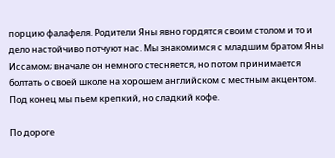порцию фалафеля. Родители Яны явно гордятся своим столом и то и дело настойчиво потчуют нас. Мы знакомимся с младшим братом Яны Иссамом; вначале он немного стесняется, но потом принимается болтать о своей школе на хорошем английском с местным акцентом. Под конец мы пьем крепкий, но сладкий кофе.

По дороге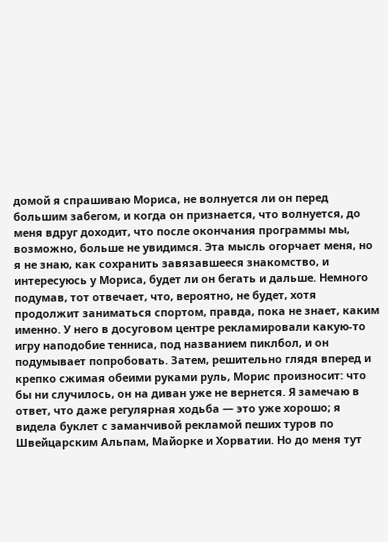домой я спрашиваю Мориса, не волнуется ли он перед большим забегом, и когда он признается, что волнуется, до меня вдруг доходит, что после окончания программы мы, возможно, больше не увидимся. Эта мысль огорчает меня, но я не знаю, как сохранить завязавшееся знакомство, и интересуюсь у Мориса, будет ли он бегать и дальше. Немного подумав, тот отвечает, что, вероятно, не будет, хотя продолжит заниматься спортом, правда, пока не знает, каким именно. У него в досуговом центре рекламировали какую-то игру наподобие тенниса, под названием пиклбол, и он подумывает попробовать. Затем, решительно глядя вперед и крепко сжимая обеими руками руль, Морис произносит: что бы ни случилось, он на диван уже не вернется. Я замечаю в ответ, что даже регулярная ходьба — это уже хорошо; я видела буклет с заманчивой рекламой пеших туров по Швейцарским Альпам, Майорке и Хорватии. Но до меня тут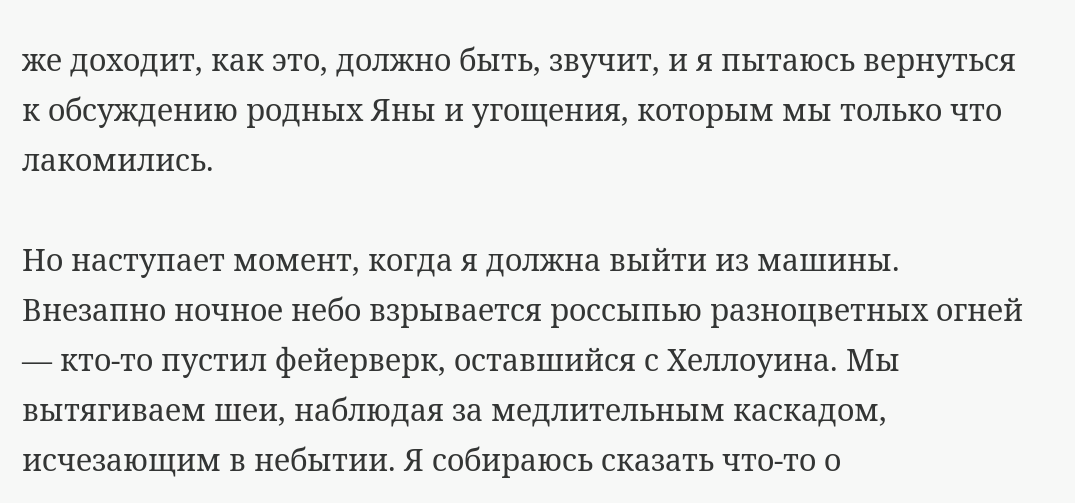же доходит, как это, должно быть, звучит, и я пытаюсь вернуться к обсуждению родных Яны и угощения, которым мы только что лакомились.

Но наступает момент, когда я должна выйти из машины. Внезапно ночное небо взрывается россыпью разноцветных огней — кто-то пустил фейерверк, оставшийся с Хеллоуина. Мы вытягиваем шеи, наблюдая за медлительным каскадом, исчезающим в небытии. Я собираюсь сказать что-то о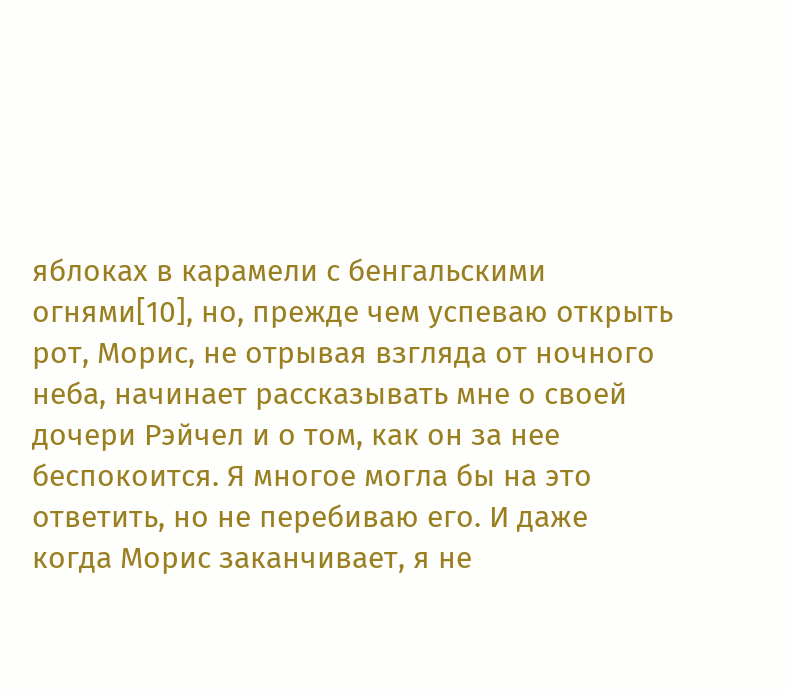яблоках в карамели с бенгальскими огнями[10], но, прежде чем успеваю открыть рот, Морис, не отрывая взгляда от ночного неба, начинает рассказывать мне о своей дочери Рэйчел и о том, как он за нее беспокоится. Я многое могла бы на это ответить, но не перебиваю его. И даже когда Морис заканчивает, я не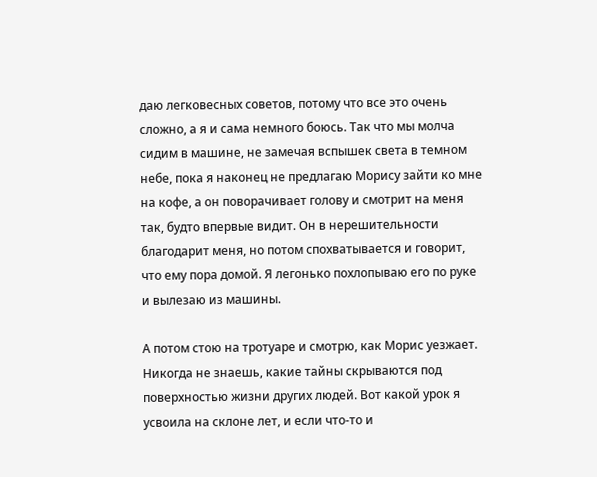даю легковесных советов, потому что все это очень сложно, а я и сама немного боюсь. Так что мы молча сидим в машине, не замечая вспышек света в темном небе, пока я наконец не предлагаю Морису зайти ко мне на кофе, а он поворачивает голову и смотрит на меня так, будто впервые видит. Он в нерешительности благодарит меня, но потом спохватывается и говорит, что ему пора домой. Я легонько похлопываю его по руке и вылезаю из машины.

А потом стою на тротуаре и смотрю, как Морис уезжает. Никогда не знаешь, какие тайны скрываются под поверхностью жизни других людей. Вот какой урок я усвоила на склоне лет, и если что-то и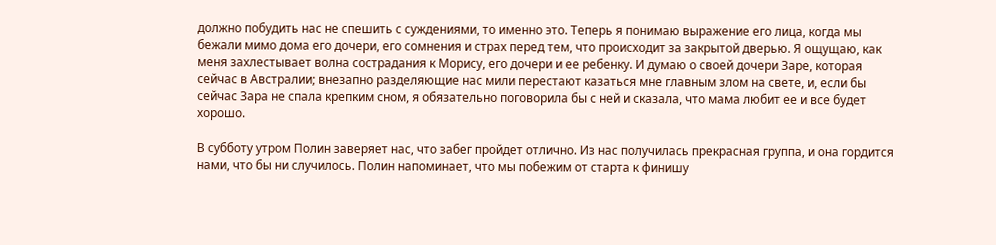должно побудить нас не спешить с суждениями, то именно это. Теперь я понимаю выражение его лица, когда мы бежали мимо дома его дочери, его сомнения и страх перед тем, что происходит за закрытой дверью. Я ощущаю, как меня захлестывает волна сострадания к Морису, его дочери и ее ребенку. И думаю о своей дочери Заре, которая сейчас в Австралии; внезапно разделяющие нас мили перестают казаться мне главным злом на свете, и, если бы сейчас Зара не спала крепким сном, я обязательно поговорила бы с ней и сказала, что мама любит ее и все будет хорошо.

В субботу утром Полин заверяет нас, что забег пройдет отлично. Из нас получилась прекрасная группа, и она гордится нами, что бы ни случилось. Полин напоминает, что мы побежим от старта к финишу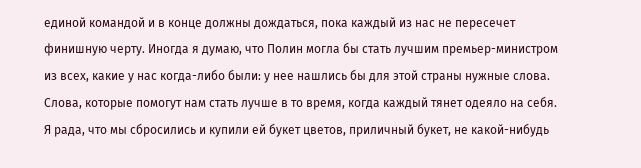единой командой и в конце должны дождаться, пока каждый из нас не пересечет финишную черту. Иногда я думаю, что Полин могла бы стать лучшим премьер-министром из всех, какие у нас когда-либо были: у нее нашлись бы для этой страны нужные слова. Слова, которые помогут нам стать лучше в то время, когда каждый тянет одеяло на себя. Я рада, что мы сбросились и купили ей букет цветов, приличный букет, не какой-нибудь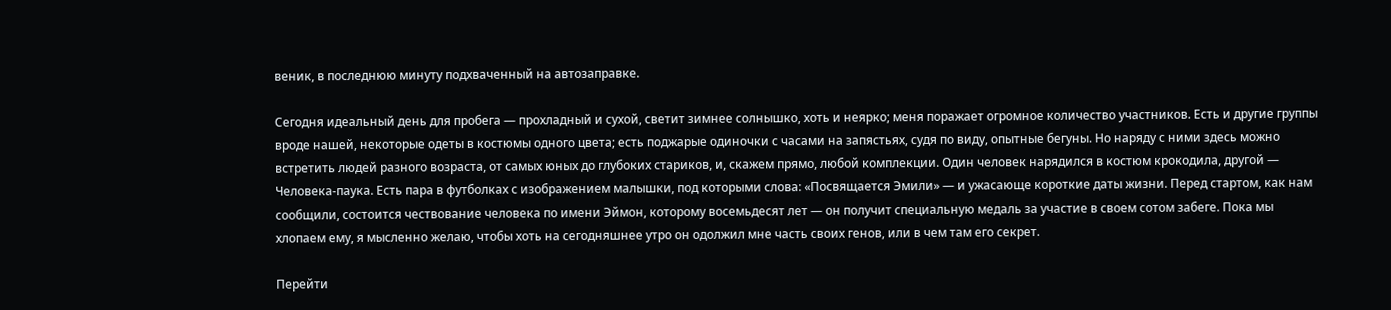веник, в последнюю минуту подхваченный на автозаправке.

Сегодня идеальный день для пробега — прохладный и сухой, светит зимнее солнышко, хоть и неярко; меня поражает огромное количество участников. Есть и другие группы вроде нашей, некоторые одеты в костюмы одного цвета; есть поджарые одиночки с часами на запястьях, судя по виду, опытные бегуны. Но наряду с ними здесь можно встретить людей разного возраста, от самых юных до глубоких стариков, и, скажем прямо, любой комплекции. Один человек нарядился в костюм крокодила, другой — Человека-паука. Есть пара в футболках с изображением малышки, под которыми слова: «Посвящается Эмили» — и ужасающе короткие даты жизни. Перед стартом, как нам сообщили, состоится чествование человека по имени Эймон, которому восемьдесят лет — он получит специальную медаль за участие в своем сотом забеге. Пока мы хлопаем ему, я мысленно желаю, чтобы хоть на сегодняшнее утро он одолжил мне часть своих генов, или в чем там его секрет.

Перейти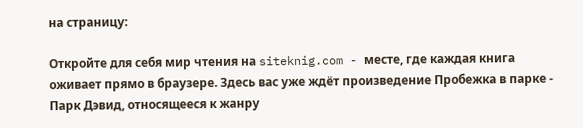на страницу:

Откройте для себя мир чтения на siteknig.com - месте, где каждая книга оживает прямо в браузере. Здесь вас уже ждёт произведение Пробежка в парке - Парк Дэвид, относящееся к жанру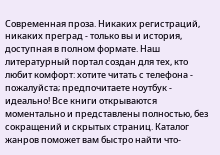Современная проза. Никаких регистраций, никаких преград - только вы и история, доступная в полном формате. Наш литературный портал создан для тех, кто любит комфорт: хотите читать с телефона - пожалуйста; предпочитаете ноутбук - идеально! Все книги открываются моментально и представлены полностью, без сокращений и скрытых страниц. Каталог жанров поможет вам быстро найти что-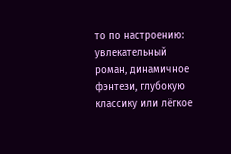то по настроению: увлекательный роман, динамичное фэнтези, глубокую классику или лёгкое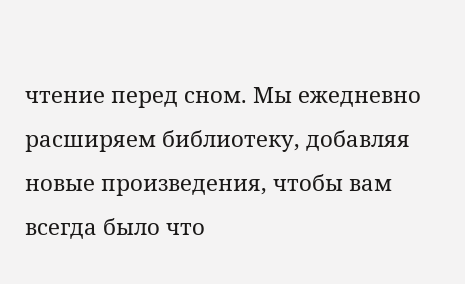чтение перед сном. Мы ежедневно расширяем библиотеку, добавляя новые произведения, чтобы вам всегда было что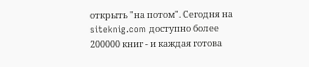открыть "на потом". Сегодня на siteknig.com доступно более 200000 книг - и каждая готова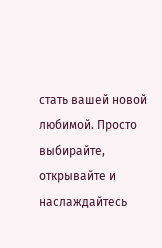стать вашей новой любимой. Просто выбирайте, открывайте и наслаждайтесь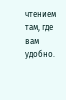чтением там, где вам удобно.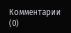Комментарии (0)